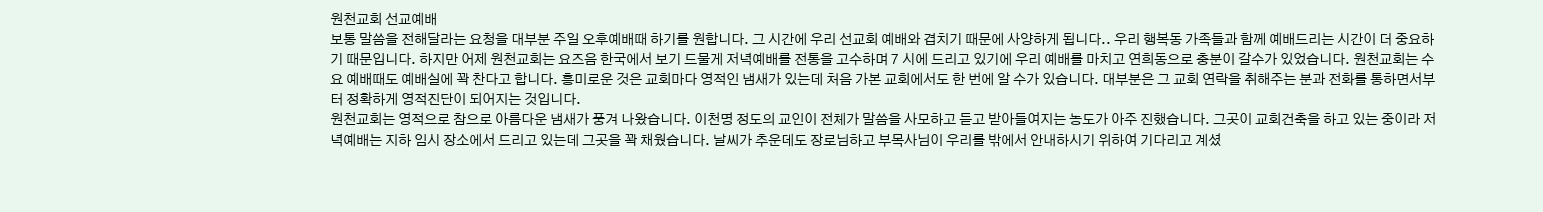원천교회 선교예배
보통 말씀을 전해달라는 요청을 대부분 주일 오후예배때 하기를 원합니다. 그 시간에 우리 선교회 예배와 겹치기 때문에 사양하게 됩니다.. 우리 행복동 가족들과 함께 예배드리는 시간이 더 중요하기 때문입니다. 하지만 어제 원천교회는 요즈음 한국에서 보기 드물게 저녁예배를 전통을 고수하며 7 시에 드리고 있기에 우리 예배를 마치고 연희동으로 충분이 갈수가 있었습니다. 원천교회는 수요 예배때도 예배실에 꽉 찬다고 합니다. 흥미로운 것은 교회마다 영적인 냄새가 있는데 처음 가본 교회에서도 한 번에 알 수가 있습니다. 대부분은 그 교회 연락을 취해주는 분과 전화를 통하면서부터 정확하게 영적진단이 되어지는 것입니다.
원천교회는 영적으로 참으로 아름다운 냄새가 풍겨 나왔습니다. 이천명 정도의 교인이 전체가 말씀을 사모하고 듣고 받아들여지는 농도가 아주 진했습니다. 그곳이 교회건축을 하고 있는 중이라 저녁예배는 지하 임시 장소에서 드리고 있는데 그곳을 꽉 채웠습니다. 날씨가 추운데도 장로님하고 부목사님이 우리를 밖에서 안내하시기 위하여 기다리고 계셨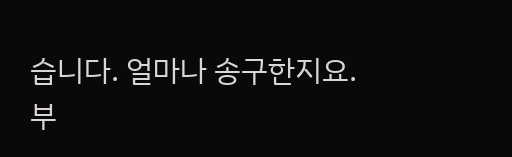습니다. 얼마나 송구한지요. 부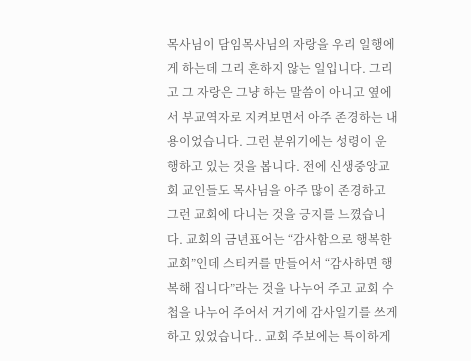목사님이 담임목사님의 자랑을 우리 일행에게 하는데 그리 흔하지 않는 일입니다. 그리고 그 자랑은 그냥 하는 말씀이 아니고 옆에서 부교역자로 지켜보면서 아주 존경하는 내용이었습니다. 그런 분위기에는 성령이 운행하고 있는 것을 봅니다. 전에 신생중앙교회 교인들도 목사님을 아주 많이 존경하고 그런 교회에 다니는 것을 긍지를 느꼈습니다. 교회의 금년표어는 “감사함으로 행복한 교회”인데 스티커를 만들어서 “감사하면 행복해 집니다”라는 것을 나누어 주고 교회 수첩을 나누어 주어서 거기에 감사일기를 쓰게 하고 있었습니다.. 교회 주보에는 특이하게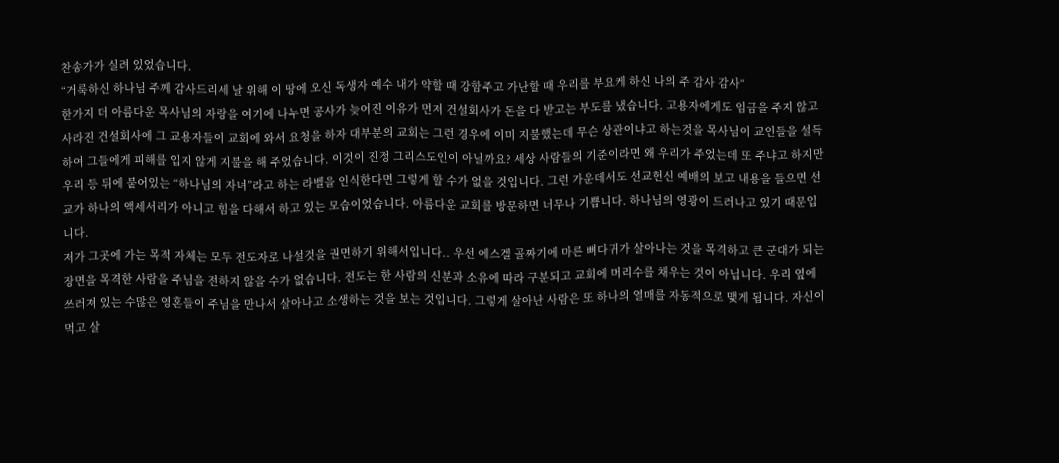찬송가가 실려 있었습니다.
“거룩하신 하나님 주께 감사드리세 날 위해 이 땅에 오신 독생자 예수 내가 약할 때 강함주고 가난할 때 우리를 부요케 하신 나의 주 감사 감사“
한가지 더 아름다운 목사님의 자랑을 여기에 나누면 공사가 늦어진 이유가 먼저 건설회사가 돈을 다 받고는 부도를 냈습니다. 고용자에게도 임금을 주지 않고 사라진 건설회사에 그 교용자들이 교회에 와서 요청을 하자 대부분의 교회는 그런 경우에 이미 지불했는데 무슨 상관이냐고 하는것을 목사님이 교인들을 설득하여 그들에게 피해를 입지 않게 지불을 해 주었습니다. 이것이 진정 그리스도인이 아닐까요? 세상 사람들의 기준이라면 왜 우리가 주었는데 또 주냐고 하지만 우리 등 뒤에 붙어있는 “하나님의 자녀”라고 하는 라벨을 인식한다면 그렇게 할 수가 없을 것입니다. 그런 가운데서도 선교헌신 예배의 보고 내용을 들으면 선교가 하나의 액세서리가 아니고 힘을 다해서 하고 있는 모습이었습니다. 아름다운 교회를 방문하면 너무나 기쁩니다. 하나님의 영광이 드러나고 있기 때문입니다.
저가 그곳에 가는 목적 자체는 모두 전도자로 나설것을 권면하기 위해서입니다.. 우선 에스겔 골짜기에 마른 뼈다귀가 살아나는 것을 목격하고 큰 군대가 되는 장면을 목격한 사람을 주님을 전하지 않을 수가 없습니다. 전도는 한 사람의 신분과 소유에 따라 구분되고 교회에 머리수를 채우는 것이 아닙니다. 우리 옆에 쓰러져 있는 수많은 영혼들이 주님을 만나서 살아나고 소생하는 것을 보는 것입니다. 그렇게 살아난 사람은 또 하나의 열매를 자동적으로 맺게 됩니다. 자신이 먹고 살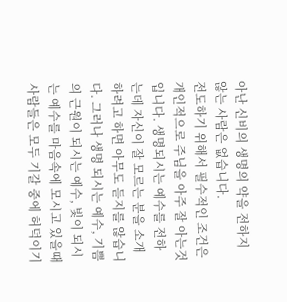아난 신비의 생명의 약을 전하지 않는 사람은 없습니다.
전도하기 위해서 필수적인 조건은 개인적으로 주님을 아주 잘 아는것입니다. 생명되시는 예수를 전하는데 자신이 잘 모르는 분을 소개하려고 하면 아무도 듣지를 않습니다. 그러나 생명 되시는 예수, 기쁨의 근원이 되시는 예수, 빛이 되시는 예수를 마음속에 모시고 있을때 사람들은 모두 기갈 중에 허덕이기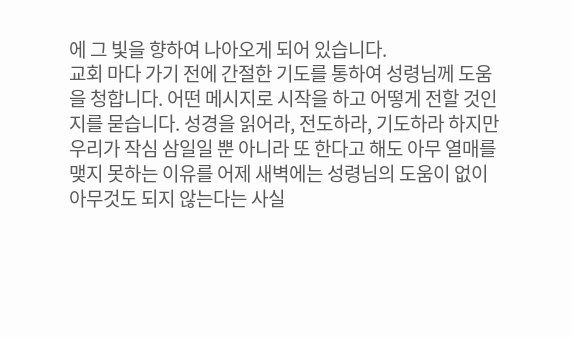에 그 빛을 향하여 나아오게 되어 있습니다.
교회 마다 가기 전에 간절한 기도를 통하여 성령님께 도움을 청합니다. 어떤 메시지로 시작을 하고 어떻게 전할 것인지를 묻습니다. 성경을 읽어라, 전도하라, 기도하라 하지만 우리가 작심 삼일일 뿐 아니라 또 한다고 해도 아무 열매를 맺지 못하는 이유를 어제 새벽에는 성령님의 도움이 없이 아무것도 되지 않는다는 사실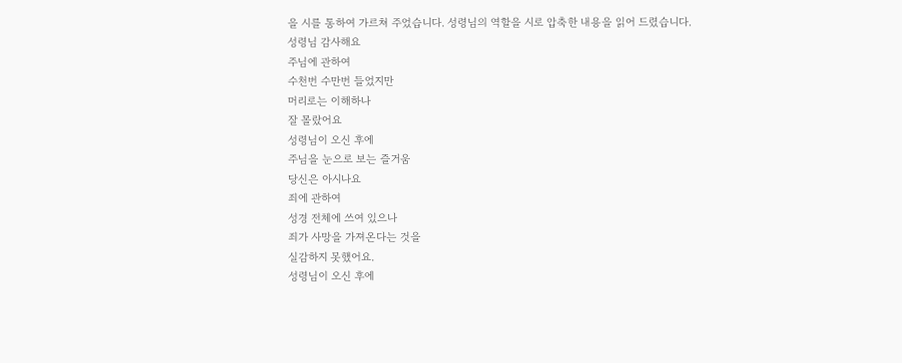을 시를 통하여 가르쳐 주었습니다. 성령님의 역할을 시로 압축한 내용을 읽어 드렸습니다.
성령님 감사해요
주님에 관하여
수천번 수만번 들었지만
머리로는 이해하나
잘 몰랐어요
성령님이 오신 후에
주님을 눈으로 보는 즐거움
당신은 아시나요
죄에 관하여
성경 전체에 쓰여 있으나
죄가 사망을 가져온다는 것을
실감하지 못했어요.
성령님이 오신 후에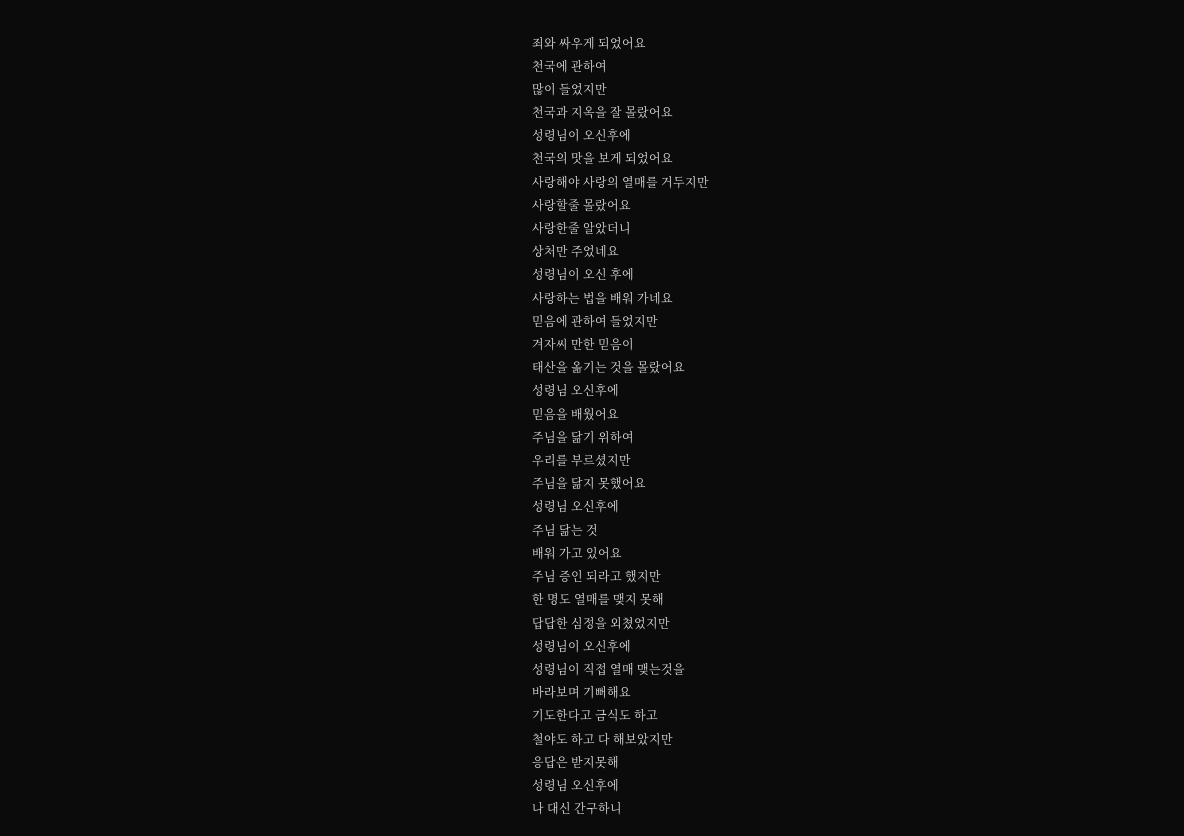죄와 싸우게 되었어요
천국에 관하여
많이 들었지만
천국과 지옥을 잘 몰랐어요
성령님이 오신후에
천국의 맛을 보게 되었어요
사랑해야 사랑의 열매를 거두지만
사랑할줄 몰랐어요
사랑한줄 알았더니
상처만 주었네요
성령님이 오신 후에
사랑하는 법을 배워 가네요
믿음에 관하여 들었지만
겨자씨 만한 믿음이
태산을 옮기는 것을 몰랐어요
성령님 오신후에
믿음을 배웠어요
주님을 닮기 위하여
우리를 부르셨지만
주님을 닮지 못했어요
성령님 오신후에
주님 닮는 것
배워 가고 있어요
주님 증인 되라고 했지만
한 명도 열매를 맺지 못해
답답한 심정을 외쳤었지만
성령님이 오신후에
성령님이 직접 열매 맺는것을
바라보며 기뻐해요
기도한다고 금식도 하고
철야도 하고 다 해보았지만
응답은 받지못해
성령님 오신후에
나 대신 간구하니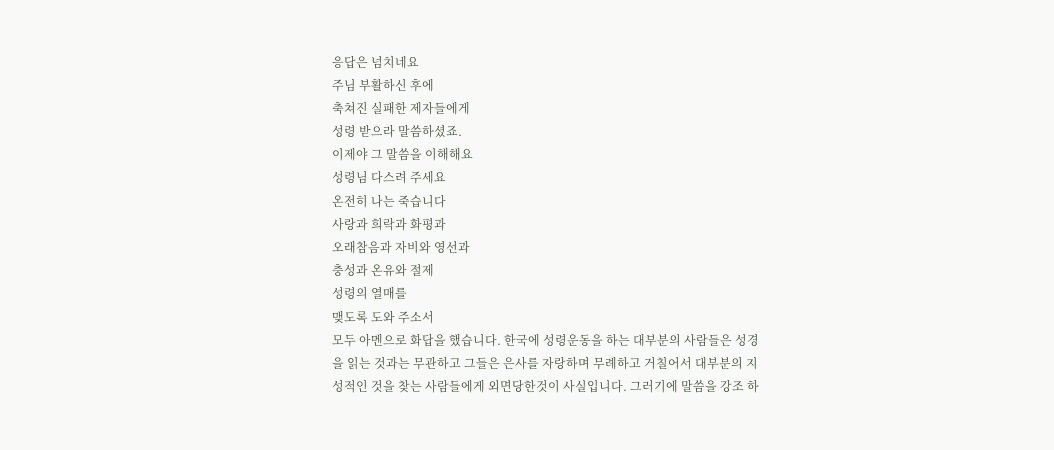응답은 넘치네요
주님 부활하신 후에
축쳐진 실패한 제자들에게
성령 받으라 말씀하셨죠.
이제야 그 말씀을 이해해요
성령님 다스려 주세요
온전히 나는 죽습니다
사랑과 희락과 화평과
오래참음과 자비와 영선과
충성과 온유와 절제
성령의 열매를
맺도록 도와 주소서
모두 아멘으로 화답을 했습니다. 한국에 성령운동을 하는 대부분의 사람들은 성경을 읽는 것과는 무관하고 그들은 은사를 자랑하며 무례하고 거칠어서 대부분의 지성적인 것을 찾는 사람들에게 외면당한것이 사실입니다. 그러기에 말씀을 강조 하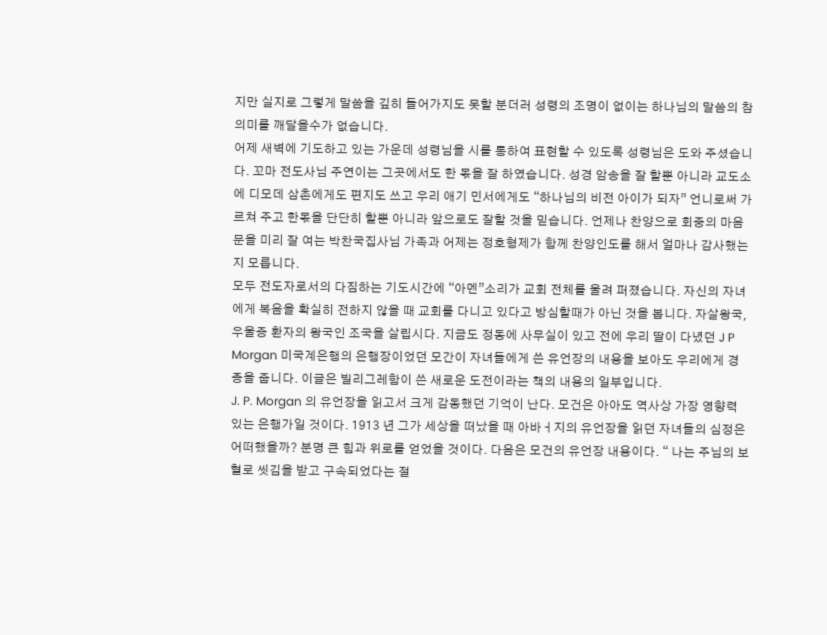지만 실지로 그렇게 말씀을 깊히 들어가지도 못할 분더러 성령의 조명이 없이는 하나님의 말씀의 참 의미를 깨달을수가 없습니다.
어제 새벽에 기도하고 있는 가운데 성령님을 시를 통하여 표현할 수 있도록 성령님은 도와 주셨습니다. 꼬마 전도사님 주연이는 그곳에서도 한 몫을 잘 하였습니다. 성경 암송을 잘 할뿐 아니라 교도소에 디모데 삼촌에게도 편지도 쓰고 우리 애기 민서에게도 “하나님의 비전 아이가 되자” 언니로써 가르쳐 주고 한몫을 단단히 할뿐 아니라 앞으로도 잘할 것을 믿습니다. 언제나 찬양으로 회중의 마음문을 미리 잘 여는 박찬국집사님 가족과 어제는 정호형제가 함께 찬양인도를 해서 얼마나 감사했는지 모릅니다.
모두 전도자로서의 다짐하는 기도시간에 “아멘”소리가 교회 전체를 울려 퍼졌습니다. 자신의 자녀에게 복음을 확실히 전하지 않을 때 교회를 다니고 있다고 방심할때가 아닌 것을 봅니다. 자살왕국, 우울증 환자의 왕국인 조국을 살립시다. 지금도 정동에 사무실이 있고 전에 우리 딸이 다녔던 J P Morgan 미국계은행의 은행장이었던 모간이 자녀들에게 쓴 유언장의 내용을 보아도 우리에게 경종을 줍니다. 이글은 빌리그레함이 쓴 새로운 도전이라는 책의 내용의 일부입니다.
J. P. Morgan 의 유언장을 읽고서 크게 감동했던 기억이 난다. 모건은 아아도 역사상 가장 영향력 있는 은행가일 것이다. 1913 년 그가 세상을 떠났을 때 아바ㅓ지의 유언장을 읽던 자녀들의 심정은 어떠했을까? 분명 큰 힘과 위로를 얻었을 것이다. 다음은 모건의 유언장 내용이다. “ 나는 주님의 보혈로 씻김을 받고 구속되었다는 절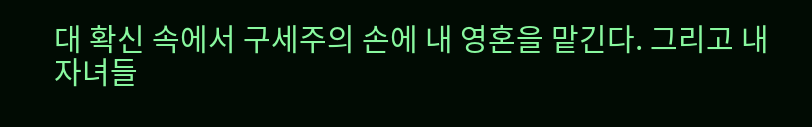대 확신 속에서 구세주의 손에 내 영혼을 맡긴다. 그리고 내 자녀들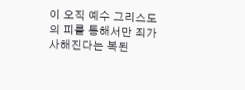이 오직 예수 그리스도의 피를 통해서만 죄가 사해진다는 복된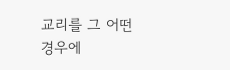교리를 그 어떤 경우에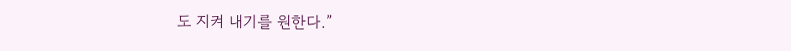도 지켜 내기를 원한다.”